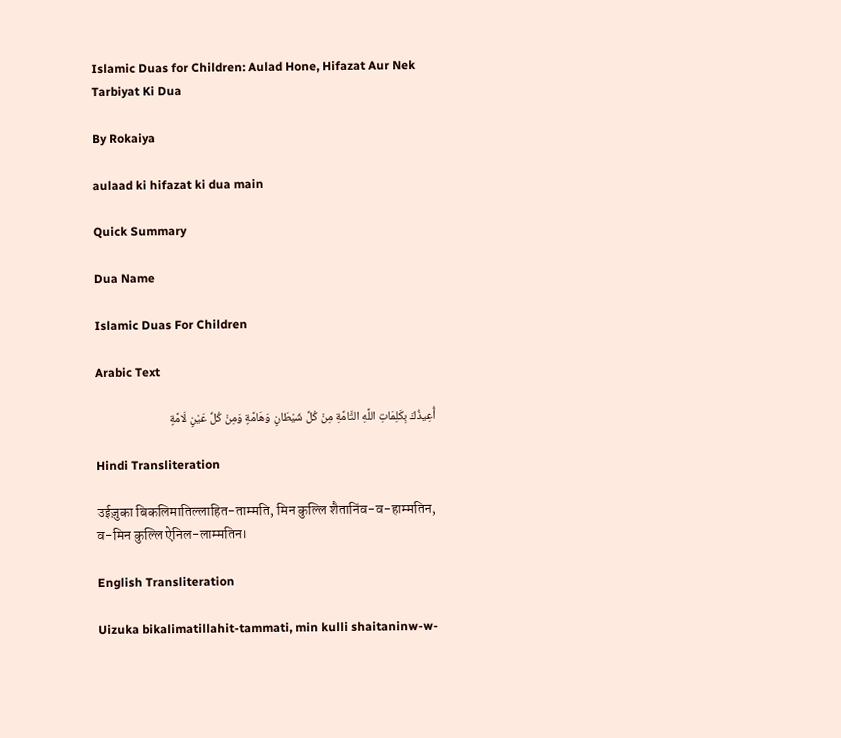Islamic Duas for Children: Aulad Hone, Hifazat Aur Nek Tarbiyat Ki Dua

By Rokaiya

aulaad ki hifazat ki dua main

Quick Summary

Dua Name

Islamic Duas For Children

Arabic Text

أُعِيذُكَ بِكَلِمَاتِ اللَّهِ التَّامَّةِ مِنْ كُلِّ شَيْطَانٍ وَهَامَّةٍ وَمِنْ كُلِّ عَيْنٍ لَامَّةٍ

Hindi Transliteration

उईज़ुका बिकलिमातिल्लाहित-ताम्मति, मिन कुल्लि शैतानिंव-व-हाम्मतिन, व-मिन कुल्लि ऐनिल-लाम्मतिन।

English Transliteration

Uizuka bikalimatillahit-tammati, min kulli shaitaninw-w-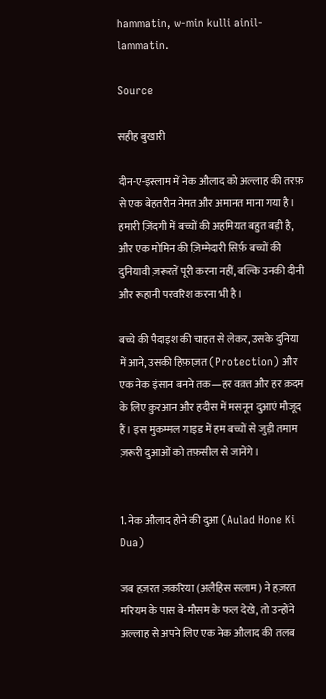hammatin, w-min kulli ainil-lammatin.

Source

सहीह बुखारी

दीन-ए-इस्लाम में नेक औलाद को अल्लाह की तरफ़ से एक बेहतरीन नेमत और अमानत माना गया है। हमारी ज़िंदगी में बच्चों की अहमियत बहुत बड़ी है, और एक मोमिन की ज़िम्मेदारी सिर्फ़ बच्चों की दुनियावी ज़रूरतें पूरी करना नहीं, बल्कि उनकी दीनी और रूहानी परवरिश करना भी है।

बच्चे की पैदाइश की चाहत से लेकर, उसके दुनिया में आने, उसकी हिफ़ाज़त (Protection) और एक नेक इंसान बनने तक—हर वक़्त और हर क़दम के लिए क़ुरआन और हदीस में मसनून दुआएं मौजूद हैं। इस मुकम्मल गाइड में हम बच्चों से जुड़ी तमाम ज़रूरी दुआओं को तफ़सील से जानेंगे।


1. नेक औलाद होने की दुआ (Aulad Hone Ki Dua)

जब हज़रत ज़करिया (अलैहिस सलाम) ने हज़रत मरियम के पास बे-मौसम के फल देखे, तो उन्होंने अल्लाह से अपने लिए एक नेक औलाद की तलब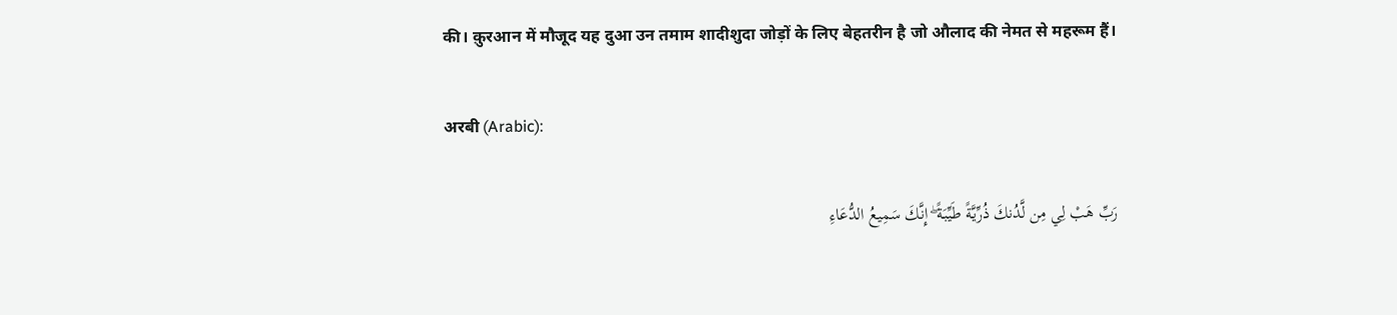की। क़ुरआन में मौजूद यह दुआ उन तमाम शादीशुदा जोड़ों के लिए बेहतरीन है जो औलाद की नेमत से महरूम हैं।

अरबी (Arabic):

رَبِّ هَبْ لِي مِن لَّدُنكَ ذُرِّيَّةً طَيِّبَةً ۖ إِنَّكَ سَمِيعُ الدُّعَاءِ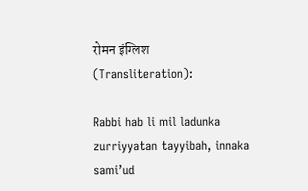रोमन इंग्लिश (Transliteration):

Rabbi hab li mil ladunka zurriyyatan tayyibah, innaka sami’ud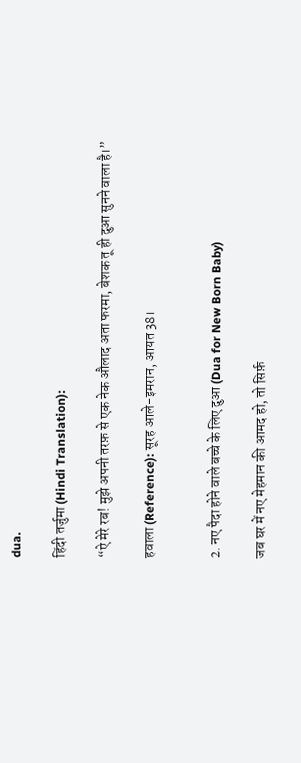dua.

हिंदी तर्जुमा (Hindi Translation):

“ऐ मेरे रब! मुझे अपनी तरफ़ से एक नेक औलाद अता फरमा, बेशक तू ही दुआ सुनने वाला है।”

हवाला (Reference): सूरह आले-इमरान, आयत 38।


2. नए पैदा होने वाले बच्चे के लिए दुआ (Dua for New Born Baby)

जब घर में नए मेहमान की आमद हो, तो सिर्फ़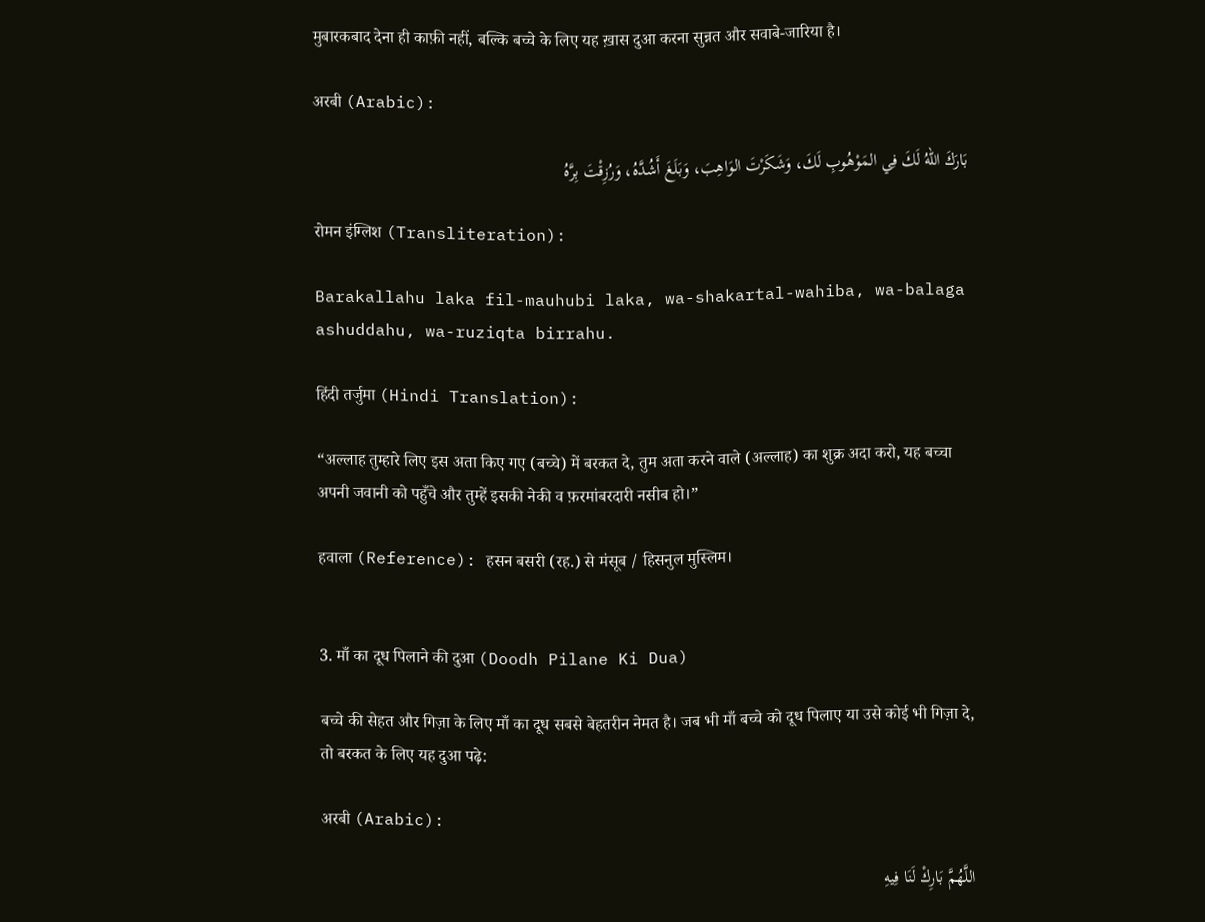मुबारकबाद देना ही काफ़ी नहीं, बल्कि बच्चे के लिए यह ख़ास दुआ करना सुन्नत और सवाबे-जारिया है।

अरबी (Arabic):

بَارَكَ اللهُ لَكَ فِي المَوْهُوبِ لَكَ، وَشَكَرْتَ الوَاهِبَ، وَبَلَغَ أَشُدَّهُ، وَرُزِقْتَ بِرَّهُ

रोमन इंग्लिश (Transliteration):

Barakallahu laka fil-mauhubi laka, wa-shakartal-wahiba, wa-balaga ashuddahu, wa-ruziqta birrahu.

हिंदी तर्जुमा (Hindi Translation):

“अल्लाह तुम्हारे लिए इस अता किए गए (बच्चे) में बरकत दे, तुम अता करने वाले (अल्लाह) का शुक्र अदा करो, यह बच्चा अपनी जवानी को पहुँचे और तुम्हें इसकी नेकी व फ़रमांबरदारी नसीब हो।”

हवाला (Reference): हसन बसरी (रह.) से मंसूब / हिसनुल मुस्लिम।


3. माँ का दूध पिलाने की दुआ (Doodh Pilane Ki Dua)

बच्चे की सेहत और गिज़ा के लिए माँ का दूध सबसे बेहतरीन नेमत है। जब भी माँ बच्चे को दूध पिलाए या उसे कोई भी गिज़ा दे, तो बरकत के लिए यह दुआ पढ़े:

अरबी (Arabic):

اللَّهُمَّ بَارِكْ لَنَا فِيهِ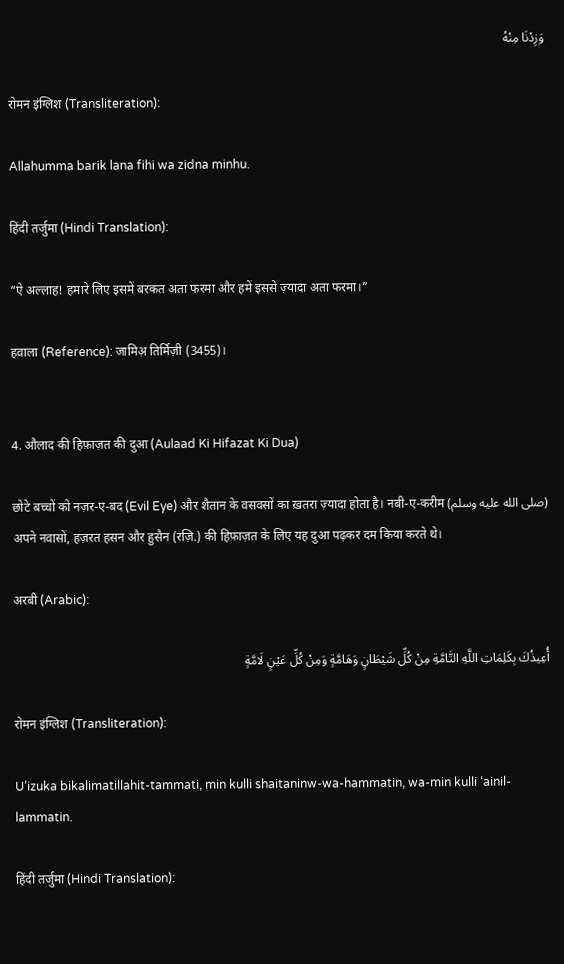وَزِدْنَا مِنْهُ

रोमन इंग्लिश (Transliteration):

Allahumma barik lana fihi wa zidna minhu.

हिंदी तर्जुमा (Hindi Translation):

“ऐ अल्लाह! हमारे लिए इसमें बरकत अता फरमा और हमें इससे ज़्यादा अता फरमा।”

हवाला (Reference): जामिअ़ तिर्मिज़ी (3455)।


4. औलाद की हिफ़ाज़त की दुआ (Aulaad Ki Hifazat Ki Dua)

छोटे बच्चों को नज़र-ए-बद (Evil Eye) और शैतान के वसवसों का ख़तरा ज़्यादा होता है। नबी-ए-करीम (صلى الله عليه وسلم) अपने नवासों, हज़रत हसन और हुसैन (रज़ि.) की हिफ़ाज़त के लिए यह दुआ पढ़कर दम किया करते थे।

अरबी (Arabic):

أُعِيذُكَ بِكَلِمَاتِ اللَّهِ التَّامَّةِ مِنْ كُلِّ شَيْطَانٍ وَهَامَّةٍ وَمِنْ كُلِّ عَيْنٍ لَامَّةٍ

रोमन इंग्लिश (Transliteration):

U’izuka bikalimatillahit-tammati, min kulli shaitaninw-wa-hammatin, wa-min kulli ‘ainil-lammatin.

हिंदी तर्जुमा (Hindi Translation):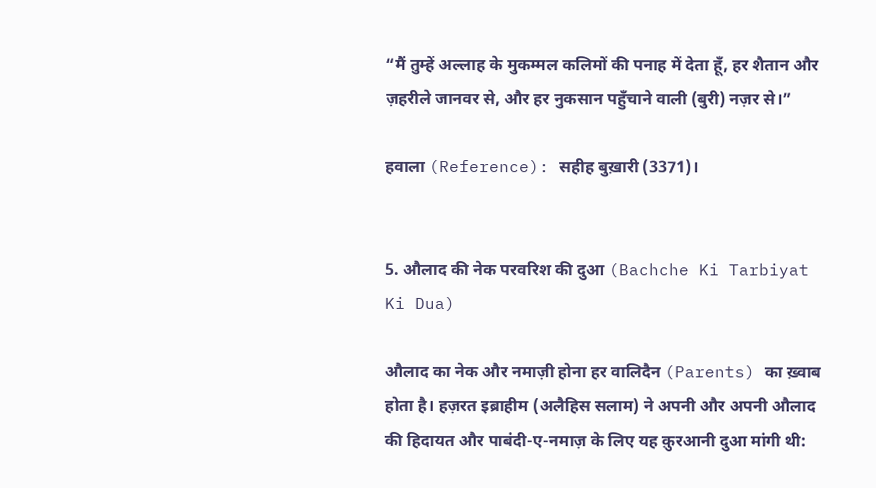“मैं तुम्हें अल्लाह के मुकम्मल कलिमों की पनाह में देता हूँ, हर शैतान और ज़हरीले जानवर से, और हर नुकसान पहुँचाने वाली (बुरी) नज़र से।”

हवाला (Reference): सहीह बुख़ारी (3371)।


5. औलाद की नेक परवरिश की दुआ (Bachche Ki Tarbiyat Ki Dua)

औलाद का नेक और नमाज़ी होना हर वालिदैन (Parents) का ख़्वाब होता है। हज़रत इब्राहीम (अलैहिस सलाम) ने अपनी और अपनी औलाद की हिदायत और पाबंदी-ए-नमाज़ के लिए यह क़ुरआनी दुआ मांगी थी: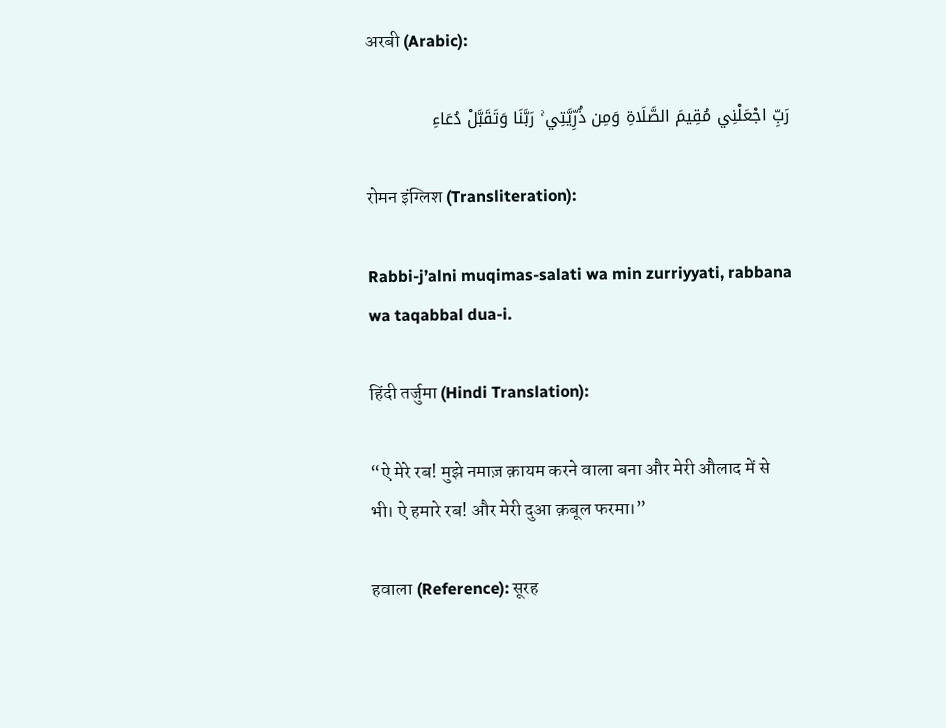अरबी (Arabic):

رَبِّ اجْعَلْنِي مُقِيمَ الصَّلَاةِ وَمِن ذُرِّيَّتِي ۚ رَبَّنَا وَتَقَبَّلْ دُعَاءِ

रोमन इंग्लिश (Transliteration):

Rabbi-j’alni muqimas-salati wa min zurriyyati, rabbana wa taqabbal dua-i.

हिंदी तर्जुमा (Hindi Translation):

“ऐ मेरे रब! मुझे नमाज़ क़ायम करने वाला बना और मेरी औलाद में से भी। ऐ हमारे रब! और मेरी दुआ क़बूल फरमा।”

हवाला (Reference): सूरह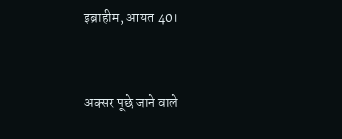इब्राहीम, आयत 40।


अक्सर पूछे जाने वाले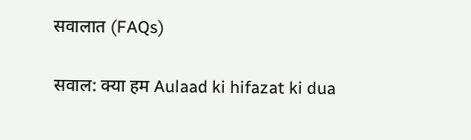सवालात (FAQs)

सवाल: क्या हम Aulaad ki hifazat ki dua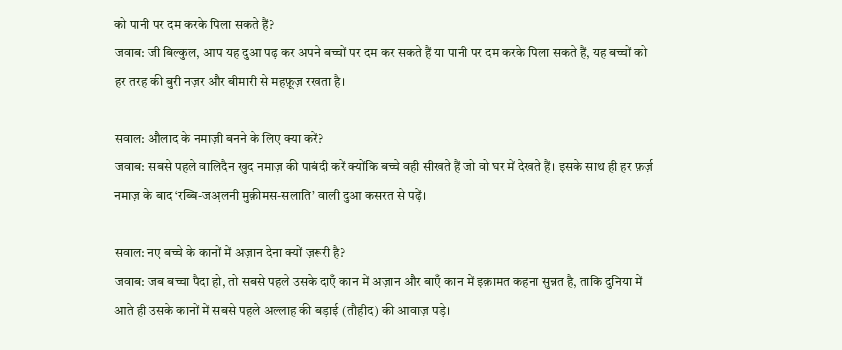को पानी पर दम करके पिला सकते हैं?
जवाब: जी बिल्कुल, आप यह दुआ पढ़ कर अपने बच्चों पर दम कर सकते हैं या पानी पर दम करके पिला सकते हैं, यह बच्चों को हर तरह की बुरी नज़र और बीमारी से महफ़ूज़ रखता है।

सवाल: औलाद के नमाज़ी बनने के लिए क्या करें?
जवाब: सबसे पहले वालिदैन खुद नमाज़ की पाबंदी करें क्योंकि बच्चे वही सीखते हैं जो वो घर में देखते हैं। इसके साथ ही हर फ़र्ज़ नमाज़ के बाद ‘रब्बि-जअ़लनी मुक़ीमस-सलाति’ वाली दुआ कसरत से पढ़ें।

सवाल: नए बच्चे के कानों में अज़ान देना क्यों ज़रूरी है?
जवाब: जब बच्चा पैदा हो, तो सबसे पहले उसके दाएँ कान में अज़ान और बाएँ कान में इक़ामत कहना सुन्नत है, ताकि दुनिया में आते ही उसके कानों में सबसे पहले अल्लाह की बड़ाई (तौहीद) की आवाज़ पड़े।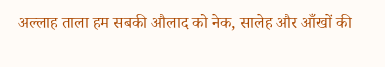अल्लाह ताला हम सबकी औलाद को नेक, सालेह और आँखों की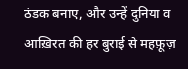ठंडक बनाए, और उन्हें दुनिया व आख़िरत की हर बुराई से महफ़ूज़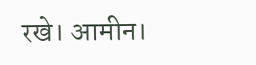रखे। आमीन।